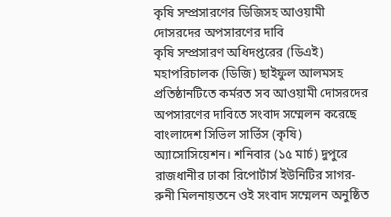কৃষি সম্প্রসারণের ডিজিসহ আওয়ামী দোসরদের অপসারণের দাবি
কৃষি সম্প্রসারণ অধিদপ্তরের (ডিএই) মহাপরিচালক (ডিজি) ছাইফুল আলমসহ প্রতিষ্ঠানটিতে কর্মরত সব আওয়ামী দোসরদের অপসারণের দাবিতে সংবাদ সম্মেলন করেছে বাংলাদেশ সিভিল সার্ভিস (কৃষি) অ্যাসোসিয়েশন। শনিবার (১৫ মার্চ) দুপুরে রাজধানীর ঢাকা রিপোর্টার্স ইউনিটির সাগর-রুনী মিলনায়তনে ওই সংবাদ সম্মেলন অনুষ্ঠিত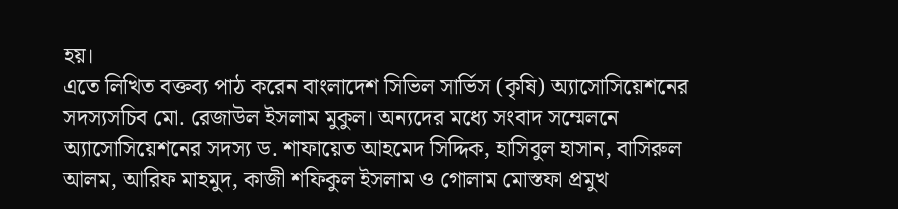হয়।
এতে লিখিত বক্তব্য পাঠ করেন বাংলাদেশ সিভিল সার্ভিস (কৃষি) অ্যাসোসিয়েশনের সদস্যসচিব মো. রেজাউল ইসলাম মুকুল। অন্যদের মধ্যে সংবাদ সম্মেলনে অ্যাসোসিয়েশনের সদস্য ড. শাফায়েত আহমেদ সিদ্দিক, হাসিবুল হাসান, বাসিরুল আলম, আরিফ মাহমুদ, কাজী শফিকুল ইসলাম ও গোলাম মোস্তফা প্রমুখ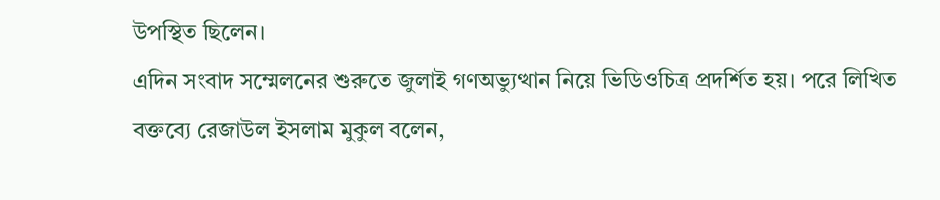উপস্থিত ছিলেন।
এদিন সংবাদ সম্মেলনের শুরুতে জুলাই গণঅভ্যুত্থান নিয়ে ভিডিওচিত্র প্রদর্শিত হয়। পরে লিখিত বক্তব্যে রেজাউল ইসলাম মুকুল বলেন,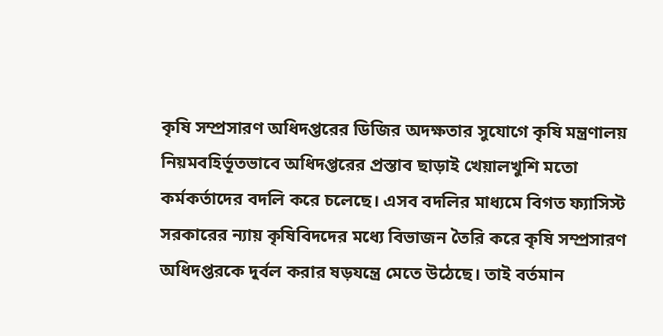কৃষি সম্প্রসারণ অধিদপ্তরের ডিজির অদক্ষতার সুযোগে কৃষি মন্ত্রণালয় নিয়মবহির্ভূতভাবে অধিদপ্তরের প্রস্তাব ছাড়াই খেয়ালখুশি মতো কর্মকর্তাদের বদলি করে চলেছে। এসব বদলির মাধ্যমে বিগত ফ্যাসিস্ট সরকারের ন্যায় কৃষিবিদদের মধ্যে বিভাজন তৈরি করে কৃষি সম্প্রসারণ অধিদপ্তরকে দুর্বল করার ষড়যন্ত্রে মেতে উঠেছে। তাই বর্তমান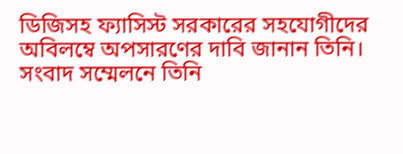ডিজিসহ ফ্যাসিস্ট সরকারের সহযোগীদের অবিলম্বে অপসারণের দাবি জানান তিনি।
সংবাদ সম্মেলনে তিনি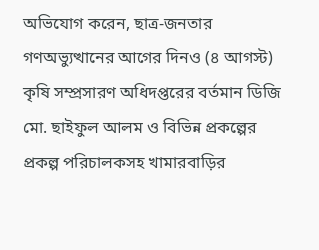অভিযোগ করেন, ছাত্র-জনতার গণঅভ্যুত্থানের আগের দিনও (৪ আগস্ট) কৃষি সম্প্রসারণ অধিদপ্তরের বর্তমান ডিজি মো. ছাইফুল আলম ও বিভিন্ন প্রকল্পের প্রকল্প পরিচালকসহ খামারবাড়ির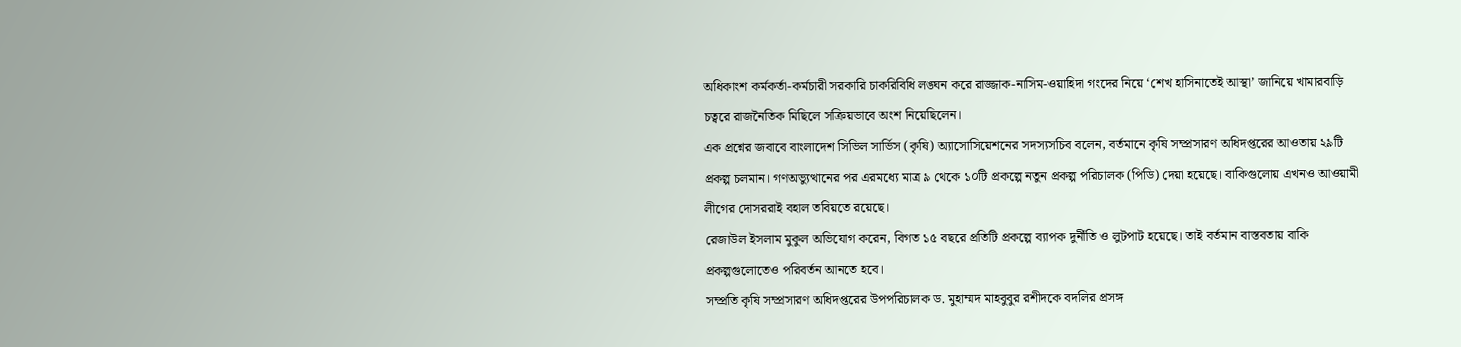অধিকাংশ কর্মকর্তা-কর্মচারী সরকারি চাকরিবিধি লঙ্ঘন করে রাজ্জাক-নাসিম-ওয়াহিদা গংদের নিয়ে ‘শেখ হাসিনাতেই আস্থা’ জানিয়ে খামারবাড়ি চত্বরে রাজনৈতিক মিছিলে সক্রিয়ভাবে অংশ নিয়েছিলেন।
এক প্রশ্নের জবাবে বাংলাদেশ সিভিল সার্ভিস (কৃষি) অ্যাসোসিয়েশনের সদস্যসচিব বলেন, বর্তমানে কৃষি সম্প্রসারণ অধিদপ্তরের আওতায় ২৯টি প্রকল্প চলমান। গণঅভ্যুত্থানের পর এরমধ্যে মাত্র ৯ থেকে ১০টি প্রকল্পে নতুন প্রকল্প পরিচালক (পিডি) দেয়া হয়েছে। বাকিগুলোয় এখনও আওয়ামী লীগের দোসররাই বহাল তবিয়তে রয়েছে।
রেজাউল ইসলাম মুকুল অভিযোগ করেন, বিগত ১৫ বছরে প্রতিটি প্রকল্পে ব্যাপক দুর্নীতি ও লুটপাট হয়েছে। তাই বর্তমান বাস্তবতায় বাকি প্রকল্পগুলোতেও পরিবর্তন আনতে হবে।
সম্প্রতি কৃষি সম্প্রসারণ অধিদপ্তরের উপপরিচালক ড. মুহাম্মদ মাহবুবুর রশীদকে বদলির প্রসঙ্গ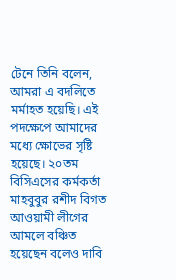টেনে তিনি বলেন, আমরা এ বদলিতে মর্মাহত হয়েছি। এই পদক্ষেপে আমাদের মধ্যে ক্ষোভের সৃষ্টি হয়েছে। ২০তম বিসিএসের কর্মকর্তা মাহবুবুর রশীদ বিগত আওয়ামী লীগের আমলে বঞ্চিত হয়েছেন বলেও দাবি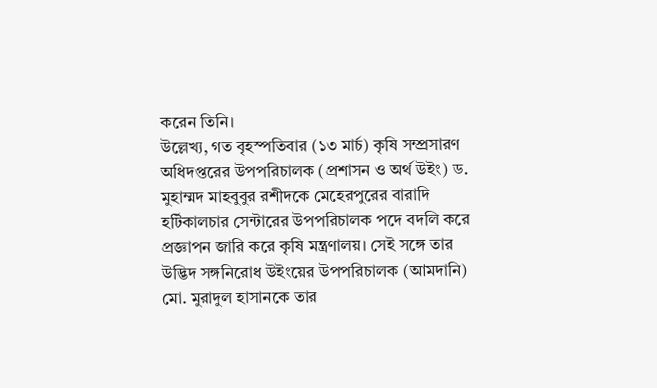করেন তিনি।
উল্লেখ্য, গত বৃহস্পতিবার (১৩ মার্চ) কৃষি সম্প্রসারণ অধিদপ্তরের উপপরিচালক (প্রশাসন ও অর্থ উইং) ড. মুহাম্মদ মাহবুবুর রশীদকে মেহেরপুরের বারাদি হর্টিকালচার সেন্টারের উপপরিচালক পদে বদলি করে প্রজ্ঞাপন জারি করে কৃষি মন্ত্রণালয়। সেই সঙ্গে তার উদ্ভিদ সঙ্গনিরোধ উইংয়ের উপপরিচালক (আমদানি) মো. মুরাদুল হাসানকে তার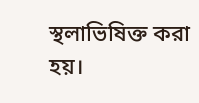স্থলাভিষিক্ত করা হয়।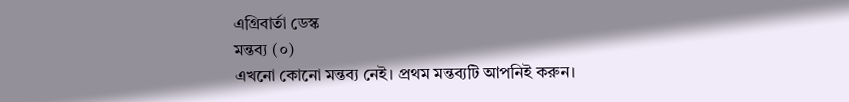এগ্রিবার্তা ডেস্ক
মন্তব্য (০)
এখনো কোনো মন্তব্য নেই। প্রথম মন্তব্যটি আপনিই করুন।